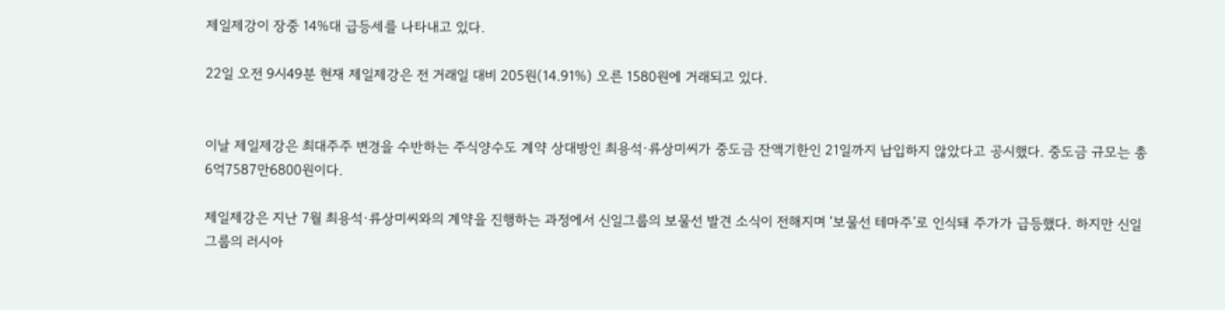제일제강이 장중 14%대 급등세를 나타내고 있다.

22일 오전 9시49분 현재 제일제강은 전 거래일 대비 205원(14.91%) 오른 1580원에 거래되고 있다.


이날 제일제강은 최대주주 변경을 수반하는 주식양수도 계약 상대방인 최용석·류상미씨가 중도금 잔액기한인 21일까지 납입하지 않았다고 공시했다. 중도금 규모는 총 6억7587만6800원이다.

제일제강은 지난 7월 최용석·류상미씨와의 계약을 진행하는 과정에서 신일그룹의 보물선 발견 소식이 전해지며 ‘보물선 테마주’로 인식돼 주가가 급등했다. 하지만 신일그룹의 러시아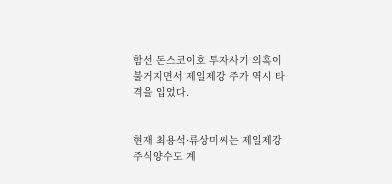함선 돈스코이호 투자사기 의혹이 불거지면서 제일제강 주가 역시 타격을 입었다.


현재 최용석·류상미씨는 제일제강 주식양수도 계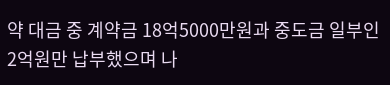약 대금 중 계약금 18억5000만원과 중도금 일부인 2억원만 납부했으며 나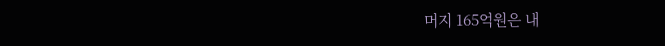머지 165억원은 내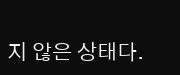지 않은 상태다.